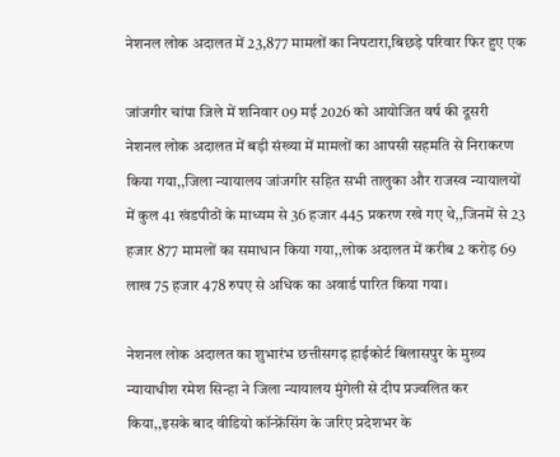नेशनल लोक अदालत में 23,877 मामलों का निपटारा,बिछड़े परिवार फिर हुए एक

जांजगीर चांपा जिले में शनिवार 09 मई 2026 को आयोजित वर्ष की दूसरी नेशनल लोक अदालत में बड़ी संख्या में मामलों का आपसी सहमति से निराकरण किया गया,,जिला न्यायालय जांजगीर सहित सभी तालुका और राजस्व न्यायालयों में कुल 41 खंडपीठों के माध्यम से 36 हजार 445 प्रकरण रखे गए थे,,जिनमें से 23 हजार 877 मामलों का समाधान किया गया,,लोक अदालत में करीब 2 करोड़ 69 लाख 75 हजार 478 रुपए से अधिक का अवार्ड पारित किया गया।

नेशनल लोक अदालत का शुभारंभ छत्तीसगढ़ हाईकोर्ट बिलासपुर के मुख्य न्यायाधीश रमेश सिन्हा ने जिला न्यायालय मुंगेली से दीप प्रज्वलित कर किया,,इसके बाद वीडियो कॉन्फ्रेंसिंग के जरिए प्रदेशभर के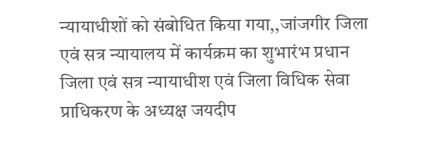न्यायाधीशों को संबोधित किया गया,,जांजगीर जिला एवं सत्र न्यायालय में कार्यक्रम का शुभारंभ प्रधान जिला एवं सत्र न्यायाधीश एवं जिला विधिक सेवा प्राधिकरण के अध्यक्ष जयदीप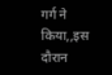गर्ग ने किया,,इस दौरान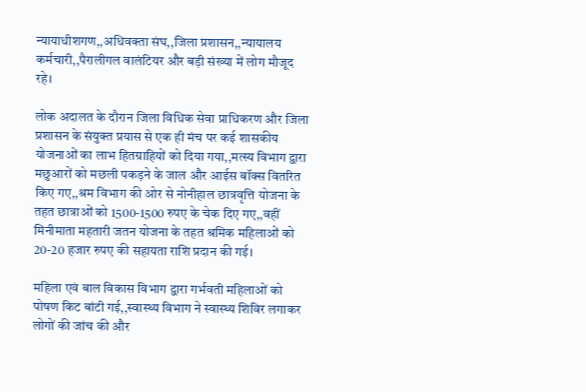न्यायाधीशगण,,अधिवक्ता संघ,,जिला प्रशासन,,न्यायालय कर्मचारी,,पैरालीगल वालंटियर और बड़ी संख्या में लोग मौजूद रहे।

लोक अदालत के दौरान जिला विधिक सेवा प्राधिकरण और जिला प्रशासन के संयुक्त प्रयास से एक ही मंच पर कई शासकीय योजनाओं का लाभ हितग्राहियों को दिया गया,,मत्स्य विभाग द्वारा मछुआरों को मछली पकड़ने के जाल और आईस बॉक्स वितरित किए गए,,श्रम विभाग की ओर से नोनीहाल छात्रवृत्ति योजना के तहत छात्राओं को 1500-1500 रुपए के चेक दिए गए,,वहीं मिनीमाता महतारी जतन योजना के तहत श्रमिक महिलाओं को 20-20 हजार रुपए की सहायता राशि प्रदान की गई।

महिला एवं बाल विकास विभाग द्वारा गर्भवती महिलाओं को पोषण किट बांटी गई,,स्वास्थ्य विभाग ने स्वास्थ्य शिविर लगाकर लोगों की जांच की और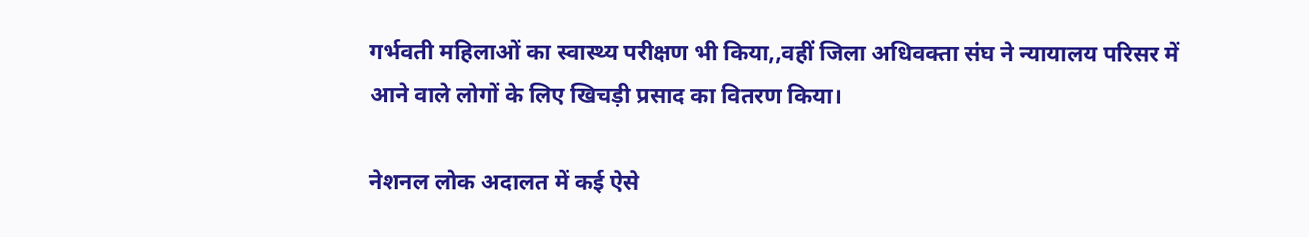गर्भवती महिलाओं का स्वास्थ्य परीक्षण भी किया,,वहीं जिला अधिवक्ता संघ ने न्यायालय परिसर में आने वाले लोगों के लिए खिचड़ी प्रसाद का वितरण किया।

नेशनल लोक अदालत में कई ऐसे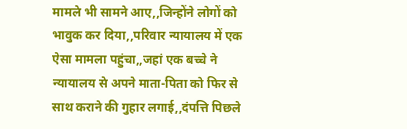मामले भी सामने आए,,जिन्होंने लोगों को भावुक कर दिया,,परिवार न्यायालय में एक ऐसा मामला पहुंचा,,जहां एक बच्चे ने न्यायालय से अपने माता-पिता को फिर से साथ कराने की गुहार लगाई,,दंपत्ति पिछले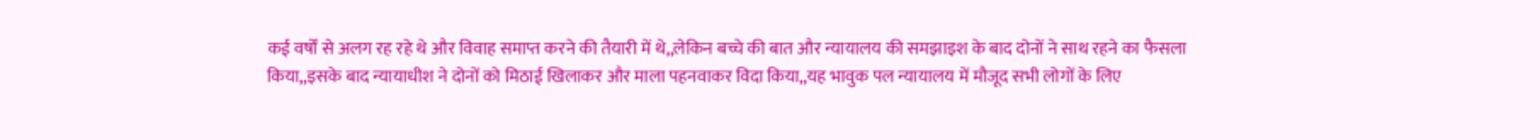कई वर्षों से अलग रह रहे थे और विवाह समाप्त करने की तैयारी में थे,,लेकिन बच्चे की बात और न्यायालय की समझाइश के बाद दोनों ने साथ रहने का फैसला किया,,इसके बाद न्यायाधीश ने दोनों को मिठाई खिलाकर और माला पहनवाकर विदा किया,,यह भावुक पल न्यायालय में मौजूद सभी लोगों के लिए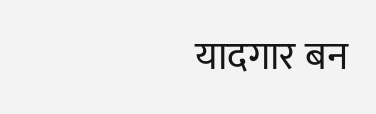यादगार बन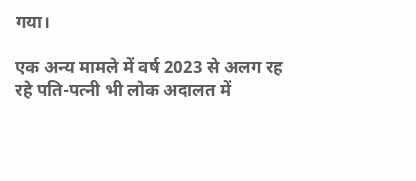गया।

एक अन्य मामले में वर्ष 2023 से अलग रह रहे पति-पत्नी भी लोक अदालत में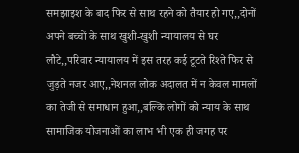समझाइश के बाद फिर से साथ रहने को तैयार हो गए,,दोनों अपने बच्चों के साथ खुशी-खुशी न्यायालय से घर लौटे,,परिवार न्यायालय में इस तरह कई टूटते रिश्ते फिर से जुड़ते नजर आए,,नेशनल लोक अदालत में न केवल मामलों का तेजी से समाधान हुआ,,बल्कि लोगों को न्याय के साथ सामाजिक योजनाओं का लाभ भी एक ही जगह पर